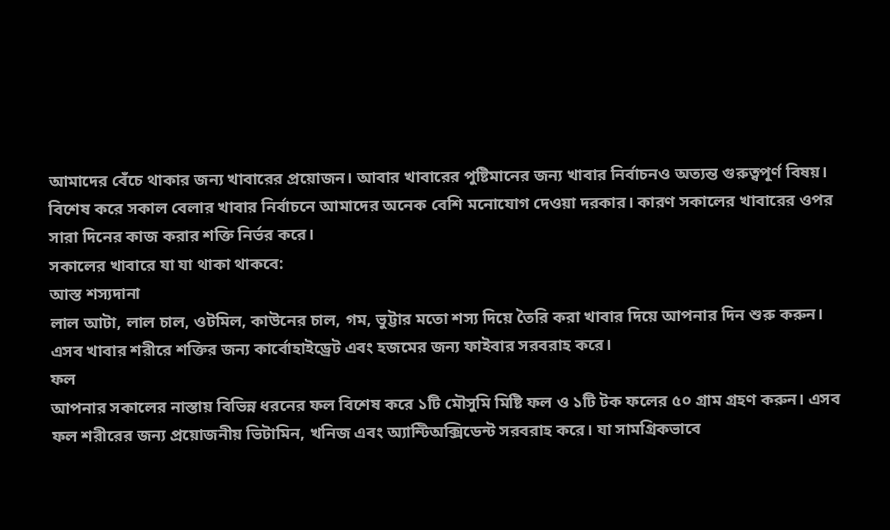আমাদের বেঁচে থাকার জন্য খাবারের প্রয়োজন। আবার খাবারের পুষ্টিমানের জন্য খাবার নির্বাচনও অত্যন্ত গুরুত্বপূর্ণ বিষয়। বিশেষ করে সকাল বেলার খাবার নির্বাচনে আমাদের অনেক বেশি মনোযোগ দেওয়া দরকার। কারণ সকালের খাবারের ওপর সারা দিনের কাজ করার শক্তি নির্ভর করে।
সকালের খাবারে যা যা থাকা থাকবে:
আস্ত শস্যদানা
লাল আটা, লাল চাল, ওটমিল, কাউনের চাল, গম, ভুট্টার মতো শস্য দিয়ে তৈরি করা খাবার দিয়ে আপনার দিন শুরু করুন। এসব খাবার শরীরে শক্তির জন্য কার্বোহাইড্রেট এবং হজমের জন্য ফাইবার সরবরাহ করে।
ফল
আপনার সকালের নাস্তায় বিভিন্ন ধরনের ফল বিশেষ করে ১টি মৌসুমি মিষ্টি ফল ও ১টি টক ফলের ৫০ গ্রাম গ্রহণ করুন। এসব ফল শরীরের জন্য প্রয়োজনীয় ভিটামিন, খনিজ এবং অ্যান্টিঅক্সিডেন্ট সরবরাহ করে। যা সামগ্রিকভাবে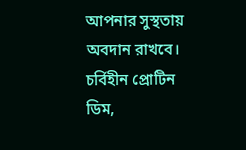আপনার সুস্থতায় অবদান রাখবে।
চর্বিহীন প্রোটিন
ডিম,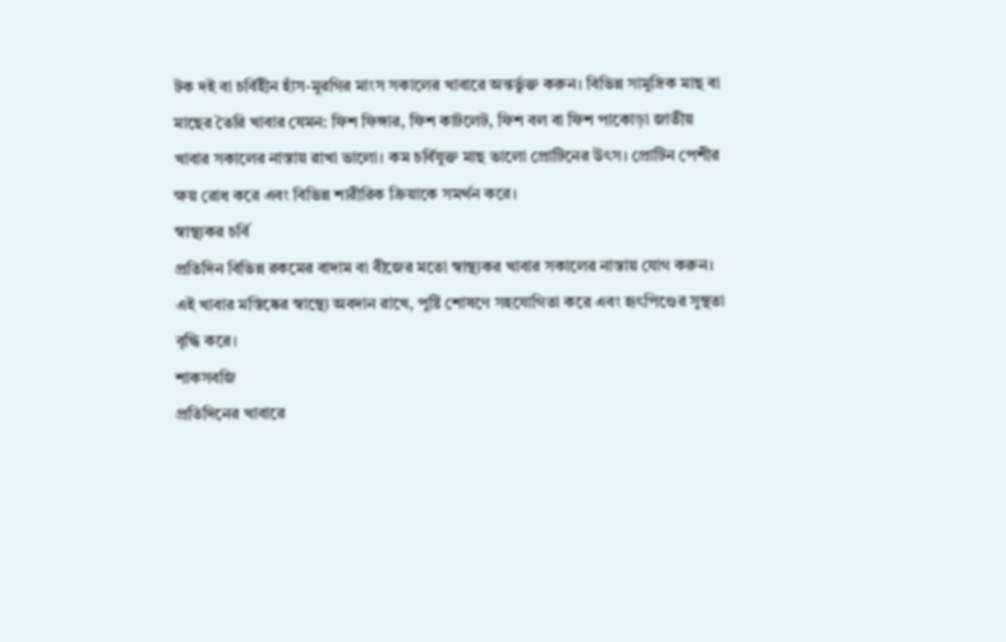টক দই বা চর্বিহীন হাঁস-মুরগির মাংস সকালের খাবারে অন্তর্ভুক্ত করুন। বিভিন্ন সামুদ্রিক মাছ বা মাছের তৈরি খাবার যেমন: ফিশ ফিঙ্গার, ফিশ কাটলেট, ফিশ বল বা ফিশ পাকোড়া জাতীয় খাবার সকালের নাস্তায় রাখা ভালো। কম চর্বিযুক্ত মাছ ভালো প্রোটিনের উৎস। প্রোটিন পেশীর ক্ষয় রোধ করে এবং বিভিন্ন শারীরিক ক্রিয়াকে সমর্থন করে।
স্বাস্থ্যকর চর্বি
প্রতিদিন বিভিন্ন রকমের বাদাম বা বীজের মতো স্বাস্থ্যকর খাবার সকালের নাস্তায় যোগ করুন। এই খাবার মস্তিষ্কের স্বাস্থ্যে অবদান রাখে, পুষ্টি শোষণে সহযোগিতা করে এবং হৃৎপিণ্ডের সুস্থতা বৃদ্ধি করে।
শাকসবজি
প্রতিদিনের খাবারে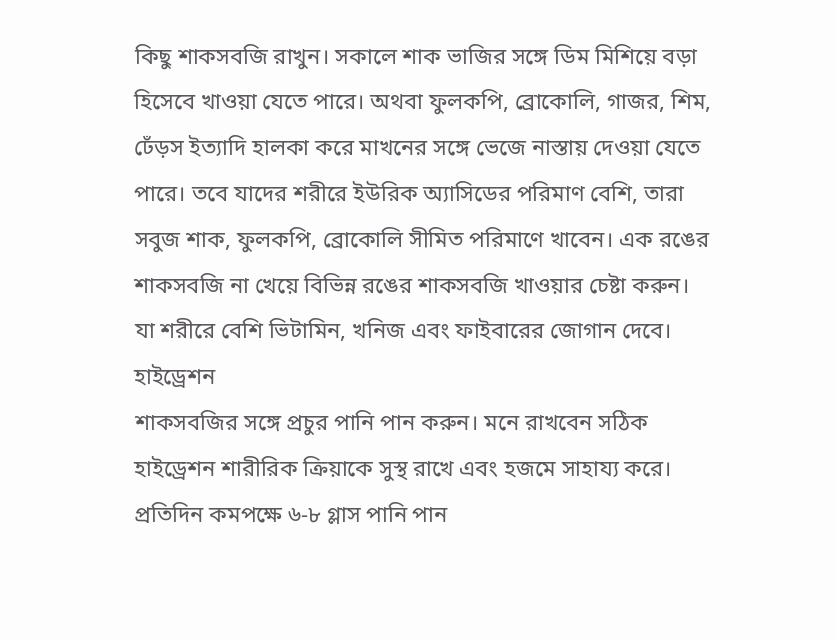কিছু শাকসবজি রাখুন। সকালে শাক ভাজির সঙ্গে ডিম মিশিয়ে বড়া হিসেবে খাওয়া যেতে পারে। অথবা ফুলকপি, ব্রোকোলি, গাজর, শিম, ঢেঁড়স ইত্যাদি হালকা করে মাখনের সঙ্গে ভেজে নাস্তায় দেওয়া যেতে পারে। তবে যাদের শরীরে ইউরিক অ্যাসিডের পরিমাণ বেশি, তারা সবুজ শাক, ফুলকপি, ব্রোকোলি সীমিত পরিমাণে খাবেন। এক রঙের শাকসবজি না খেয়ে বিভিন্ন রঙের শাকসবজি খাওয়ার চেষ্টা করুন। যা শরীরে বেশি ভিটামিন, খনিজ এবং ফাইবারের জোগান দেবে।
হাইড্রেশন
শাকসবজির সঙ্গে প্রচুর পানি পান করুন। মনে রাখবেন সঠিক হাইড্রেশন শারীরিক ক্রিয়াকে সুস্থ রাখে এবং হজমে সাহায্য করে। প্রতিদিন কমপক্ষে ৬-৮ গ্লাস পানি পান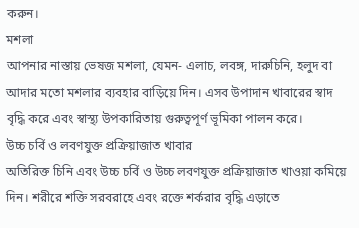করুন।
মশলা
আপনার নাস্তায় ভেষজ মশলা, যেমন- এলাচ, লবঙ্গ, দারুচিনি, হলুদ বা আদার মতো মশলার ব্যবহার বাড়িয়ে দিন। এসব উপাদান খাবারের স্বাদ বৃদ্ধি করে এবং স্বাস্থ্য উপকারিতায় গুরুত্বপূর্ণ ভূমিকা পালন করে।
উচ্চ চর্বি ও লবণযুক্ত প্রক্রিয়াজাত খাবার
অতিরিক্ত চিনি এবং উচ্চ চর্বি ও উচ্চ লবণযুক্ত প্রক্রিয়াজাত খাওয়া কমিয়ে দিন। শরীরে শক্তি সরবরাহে এবং রক্তে শর্করার বৃদ্ধি এড়াতে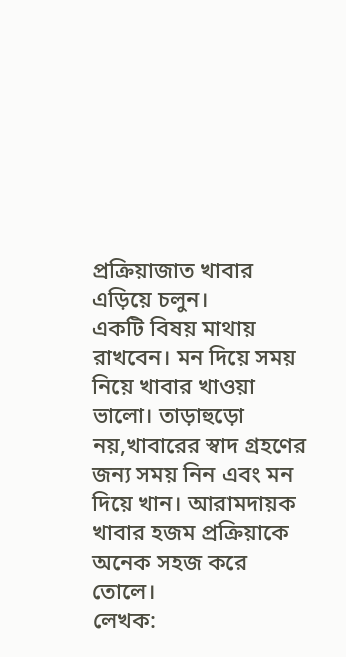প্রক্রিয়াজাত খাবার এড়িয়ে চলুন।
একটি বিষয় মাথায় রাখবেন। মন দিয়ে সময় নিয়ে খাবার খাওয়া ভালো। তাড়াহুড়ো নয়,খাবারের স্বাদ গ্রহণের জন্য সময় নিন এবং মন দিয়ে খান। আরামদায়ক খাবার হজম প্রক্রিয়াকে অনেক সহজ করে তোলে।
লেখক: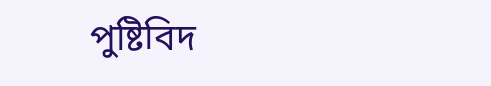পুষ্টিবিদ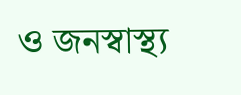ও জনস্বাস্থ্য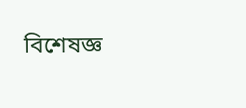বিশেষজ্ঞ